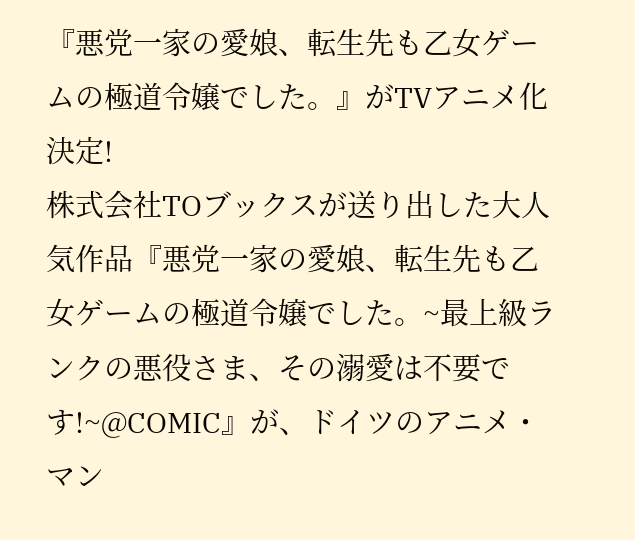『悪党一家の愛娘、転生先も乙女ゲームの極道令嬢でした。』がTVアニメ化決定!
株式会社TOブックスが送り出した大人気作品『悪党一家の愛娘、転生先も乙女ゲームの極道令嬢でした。~最上級ランクの悪役さま、その溺愛は不要です!~@COMIC』が、ドイツのアニメ・マン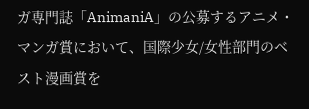ガ専門誌「AnimaniA」の公募するアニメ・マンガ賞において、国際少女/女性部門のベスト漫画賞を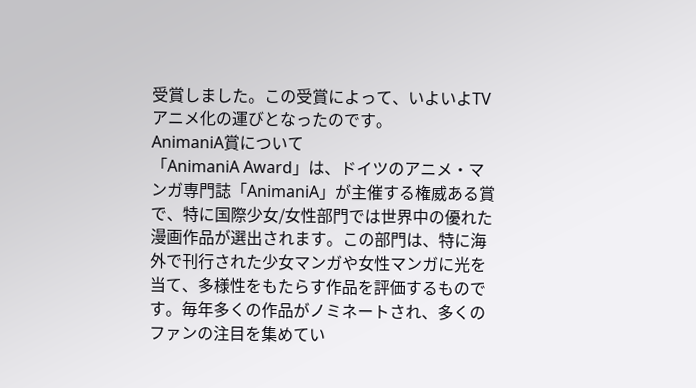受賞しました。この受賞によって、いよいよTVアニメ化の運びとなったのです。
AnimaniA賞について
「AnimaniA Award」は、ドイツのアニメ・マンガ専門誌「AnimaniA」が主催する権威ある賞で、特に国際少女/女性部門では世界中の優れた漫画作品が選出されます。この部門は、特に海外で刊行された少女マンガや女性マンガに光を当て、多様性をもたらす作品を評価するものです。毎年多くの作品がノミネートされ、多くのファンの注目を集めてい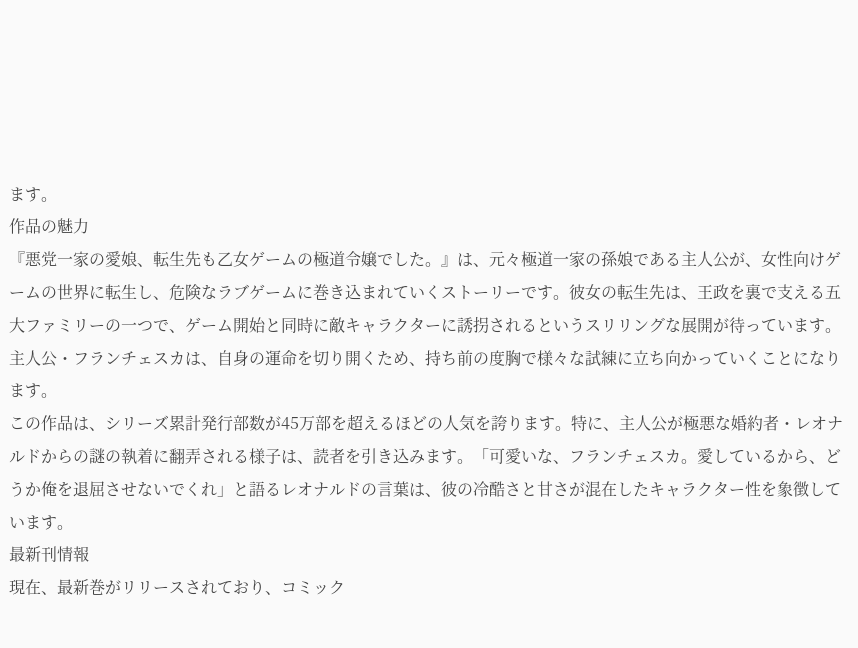ます。
作品の魅力
『悪党一家の愛娘、転生先も乙女ゲームの極道令嬢でした。』は、元々極道一家の孫娘である主人公が、女性向けゲームの世界に転生し、危険なラブゲームに巻き込まれていくストーリーです。彼女の転生先は、王政を裏で支える五大ファミリーの一つで、ゲーム開始と同時に敵キャラクターに誘拐されるというスリリングな展開が待っています。主人公・フランチェスカは、自身の運命を切り開くため、持ち前の度胸で様々な試練に立ち向かっていくことになります。
この作品は、シリーズ累計発行部数が45万部を超えるほどの人気を誇ります。特に、主人公が極悪な婚約者・レオナルドからの謎の執着に翻弄される様子は、読者を引き込みます。「可愛いな、フランチェスカ。愛しているから、どうか俺を退屈させないでくれ」と語るレオナルドの言葉は、彼の冷酷さと甘さが混在したキャラクター性を象徴しています。
最新刊情報
現在、最新巻がリリースされており、コミック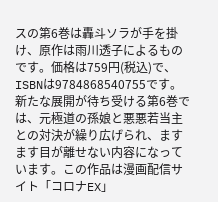スの第6巻は轟斗ソラが手を掛け、原作は雨川透子によるものです。価格は759円(税込)で、ISBNは9784868540755です。新たな展開が待ち受ける第6巻では、元極道の孫娘と悪悪若当主との対決が繰り広げられ、ますます目が離せない内容になっています。この作品は漫画配信サイト「コロナEX」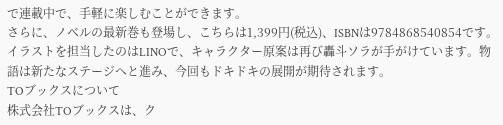で連載中で、手軽に楽しむことができます。
さらに、ノベルの最新巻も登場し、こちらは1,399円(税込)、ISBNは9784868540854です。イラストを担当したのはLINOで、キャラクター原案は再び轟斗ソラが手がけています。物語は新たなステージへと進み、今回もドキドキの展開が期待されます。
TOブックスについて
株式会社TOブックスは、ク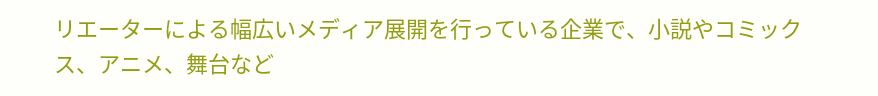リエーターによる幅広いメディア展開を行っている企業で、小説やコミックス、アニメ、舞台など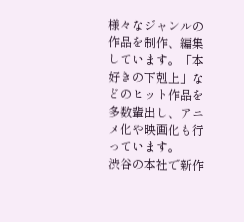様々なジャンルの作品を制作、編集しています。「本好きの下剋上」などのヒット作品を多数輩出し、アニメ化や映画化も行っています。
渋谷の本社で新作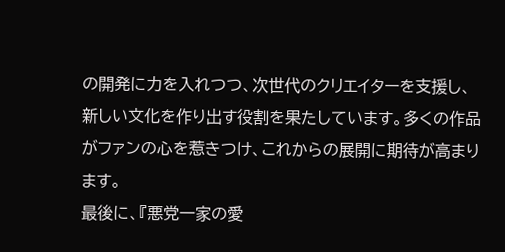の開発に力を入れつつ、次世代のクリエイターを支援し、新しい文化を作り出す役割を果たしています。多くの作品がファンの心を惹きつけ、これからの展開に期待が高まります。
最後に、『悪党一家の愛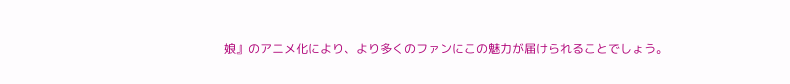娘』のアニメ化により、より多くのファンにこの魅力が届けられることでしょう。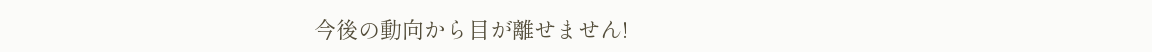今後の動向から目が離せません!